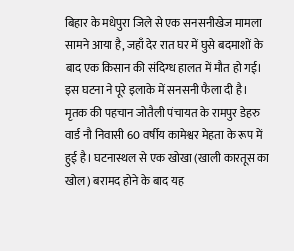बिहार के मधेपुरा जिले से एक सनसनीखेज मामला सामने आया है, जहाँ देर रात घर में घुसे बदमाशों के बाद एक किसान की संदिग्ध हालत में मौत हो गई। इस घटना ने पूरे इलाके में सनसनी फैला दी है। मृतक की पहचान जोतैली पंचायत के रामपुर डेहरु वार्ड नौ निवासी 60 वर्षीय कामेश्वर मेहता के रूप में हुई है। घटनास्थल से एक खोखा (खाली कारतूस का खोल) बरामद होने के बाद यह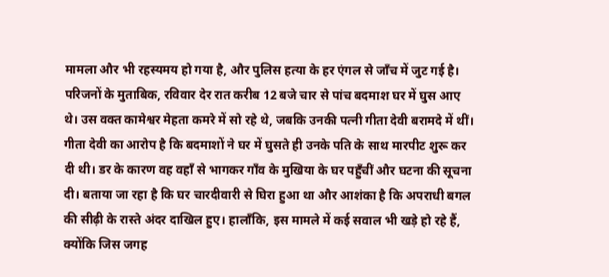मामला और भी रहस्यमय हो गया है, और पुलिस हत्या के हर एंगल से जाँच में जुट गई है। परिजनों के मुताबिक, रविवार देर रात करीब 12 बजे चार से पांच बदमाश घर में घुस आए थे। उस वक्त कामेश्वर मेहता कमरे में सो रहे थे, जबकि उनकी पत्नी गीता देवी बरामदे में थीं। गीता देवी का आरोप है कि बदमाशों ने घर में घुसते ही उनके पति के साथ मारपीट शुरू कर दी थी। डर के कारण वह वहाँ से भागकर गाँव के मुखिया के घर पहुँचीं और घटना की सूचना दी। बताया जा रहा है कि घर चारदीवारी से घिरा हुआ था और आशंका है कि अपराधी बगल की सीढ़ी के रास्ते अंदर दाखिल हुए। हालाँकि, इस मामले में कई सवाल भी खड़े हो रहे हैं, क्योंकि जिस जगह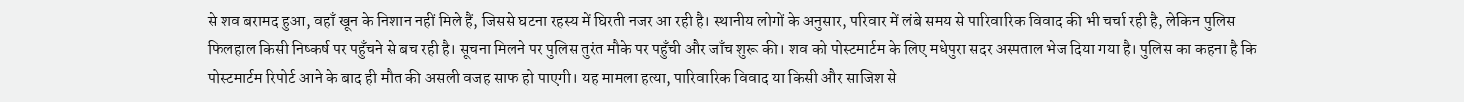से शव बरामद हुआ, वहाँ खून के निशान नहीं मिले हैं, जिससे घटना रहस्य में घिरती नजर आ रही है। स्थानीय लोगों के अनुसार, परिवार में लंबे समय से पारिवारिक विवाद की भी चर्चा रही है, लेकिन पुलिस फिलहाल किसी निष्कर्ष पर पहुँचने से बच रही है। सूचना मिलने पर पुलिस तुरंत मौके पर पहुँची और जाँच शुरू की। शव को पोस्टमार्टम के लिए मधेपुरा सदर अस्पताल भेज दिया गया है। पुलिस का कहना है कि पोस्टमार्टम रिपोर्ट आने के बाद ही मौत की असली वजह साफ हो पाएगी। यह मामला हत्या, पारिवारिक विवाद या किसी और साजिश से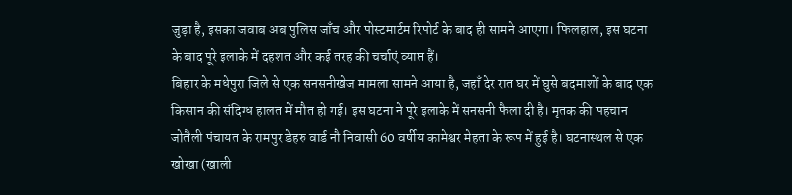जुड़ा है, इसका जवाब अब पुलिस जाँच और पोस्टमार्टम रिपोर्ट के बाद ही सामने आएगा। फिलहाल, इस घटना के बाद पूरे इलाके में दहशत और कई तरह की चर्चाएं व्याप्त हैं।
बिहार के मधेपुरा जिले से एक सनसनीखेज मामला सामने आया है, जहाँ देर रात घर में घुसे बदमाशों के बाद एक किसान की संदिग्ध हालत में मौत हो गई। इस घटना ने पूरे इलाके में सनसनी फैला दी है। मृतक की पहचान जोतैली पंचायत के रामपुर डेहरु वार्ड नौ निवासी 60 वर्षीय कामेश्वर मेहता के रूप में हुई है। घटनास्थल से एक खोखा (खाली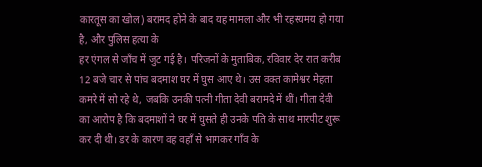कारतूस का खोल) बरामद होने के बाद यह मामला और भी रहस्यमय हो गया है, और पुलिस हत्या के
हर एंगल से जाँच में जुट गई है। परिजनों के मुताबिक, रविवार देर रात करीब 12 बजे चार से पांच बदमाश घर में घुस आए थे। उस वक्त कामेश्वर मेहता कमरे में सो रहे थे, जबकि उनकी पत्नी गीता देवी बरामदे में थीं। गीता देवी का आरोप है कि बदमाशों ने घर में घुसते ही उनके पति के साथ मारपीट शुरू कर दी थी। डर के कारण वह वहाँ से भागकर गाँव के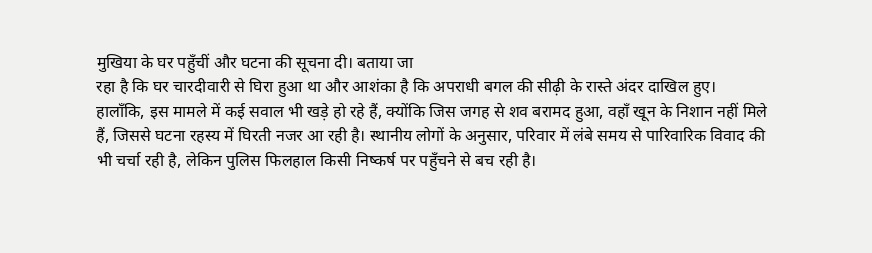मुखिया के घर पहुँचीं और घटना की सूचना दी। बताया जा
रहा है कि घर चारदीवारी से घिरा हुआ था और आशंका है कि अपराधी बगल की सीढ़ी के रास्ते अंदर दाखिल हुए। हालाँकि, इस मामले में कई सवाल भी खड़े हो रहे हैं, क्योंकि जिस जगह से शव बरामद हुआ, वहाँ खून के निशान नहीं मिले हैं, जिससे घटना रहस्य में घिरती नजर आ रही है। स्थानीय लोगों के अनुसार, परिवार में लंबे समय से पारिवारिक विवाद की भी चर्चा रही है, लेकिन पुलिस फिलहाल किसी निष्कर्ष पर पहुँचने से बच रही है।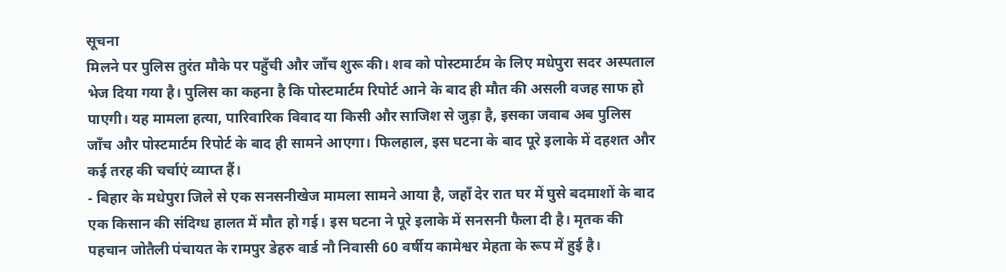सूचना
मिलने पर पुलिस तुरंत मौके पर पहुँची और जाँच शुरू की। शव को पोस्टमार्टम के लिए मधेपुरा सदर अस्पताल भेज दिया गया है। पुलिस का कहना है कि पोस्टमार्टम रिपोर्ट आने के बाद ही मौत की असली वजह साफ हो पाएगी। यह मामला हत्या, पारिवारिक विवाद या किसी और साजिश से जुड़ा है, इसका जवाब अब पुलिस जाँच और पोस्टमार्टम रिपोर्ट के बाद ही सामने आएगा। फिलहाल, इस घटना के बाद पूरे इलाके में दहशत और कई तरह की चर्चाएं व्याप्त हैं।
- बिहार के मधेपुरा जिले से एक सनसनीखेज मामला सामने आया है, जहाँ देर रात घर में घुसे बदमाशों के बाद एक किसान की संदिग्ध हालत में मौत हो गई। इस घटना ने पूरे इलाके में सनसनी फैला दी है। मृतक की पहचान जोतैली पंचायत के रामपुर डेहरु वार्ड नौ निवासी 60 वर्षीय कामेश्वर मेहता के रूप में हुई है।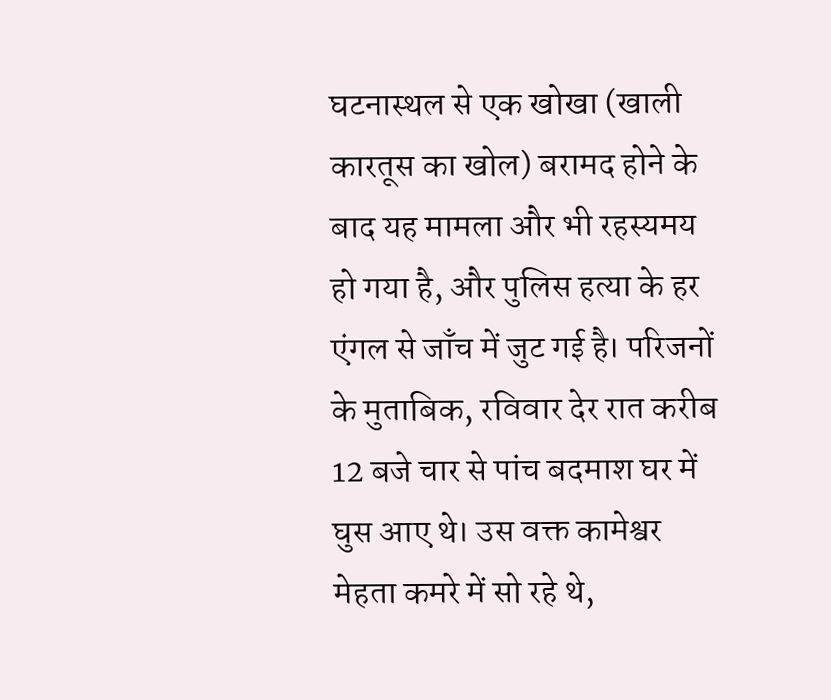घटनास्थल से एक खोखा (खाली कारतूस का खोल) बरामद होने के बाद यह मामला और भी रहस्यमय हो गया है, और पुलिस हत्या के हर एंगल से जाँच में जुट गई है। परिजनों के मुताबिक, रविवार देर रात करीब 12 बजे चार से पांच बदमाश घर में घुस आए थे। उस वक्त कामेश्वर मेहता कमरे में सो रहे थे,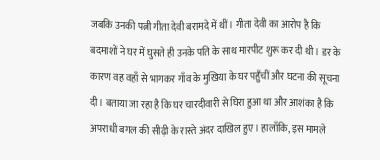जबकि उनकी पत्नी गीता देवी बरामदे में थीं। गीता देवी का आरोप है कि बदमाशों ने घर में घुसते ही उनके पति के साथ मारपीट शुरू कर दी थी। डर के कारण वह वहाँ से भागकर गाँव के मुखिया के घर पहुँचीं और घटना की सूचना दी। बताया जा रहा है कि घर चारदीवारी से घिरा हुआ था और आशंका है कि अपराधी बगल की सीढ़ी के रास्ते अंदर दाखिल हुए। हालाँकि, इस मामले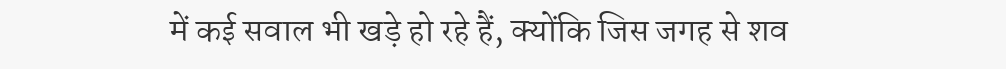में कई सवाल भी खड़े हो रहे हैं, क्योंकि जिस जगह से शव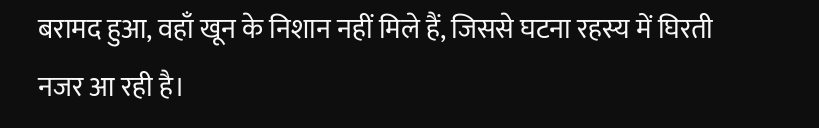बरामद हुआ, वहाँ खून के निशान नहीं मिले हैं, जिससे घटना रहस्य में घिरती नजर आ रही है।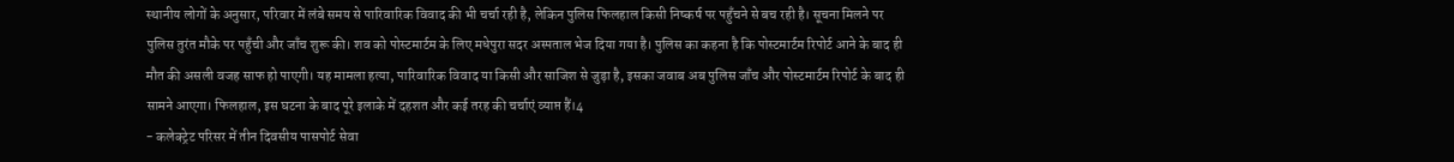स्थानीय लोगों के अनुसार, परिवार में लंबे समय से पारिवारिक विवाद की भी चर्चा रही है, लेकिन पुलिस फिलहाल किसी निष्कर्ष पर पहुँचने से बच रही है। सूचना मिलने पर पुलिस तुरंत मौके पर पहुँची और जाँच शुरू की। शव को पोस्टमार्टम के लिए मधेपुरा सदर अस्पताल भेज दिया गया है। पुलिस का कहना है कि पोस्टमार्टम रिपोर्ट आने के बाद ही मौत की असली वजह साफ हो पाएगी। यह मामला हत्या, पारिवारिक विवाद या किसी और साजिश से जुड़ा है, इसका जवाब अब पुलिस जाँच और पोस्टमार्टम रिपोर्ट के बाद ही सामने आएगा। फिलहाल, इस घटना के बाद पूरे इलाके में दहशत और कई तरह की चर्चाएं व्याप्त हैं।4
- कलेक्ट्रेट परिसर में तीन दिवसीय पासपोर्ट सेवा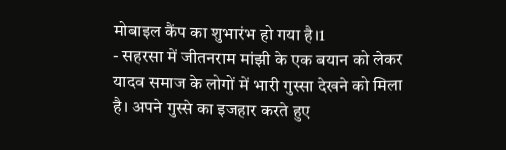मोबाइल कैंप का शुभारंभ हो गया है।1
- सहरसा में जीतनराम मांझी के एक बयान को लेकर यादव समाज के लोगों में भारी गुस्सा देखने को मिला है। अपने गुस्से का इजहार करते हुए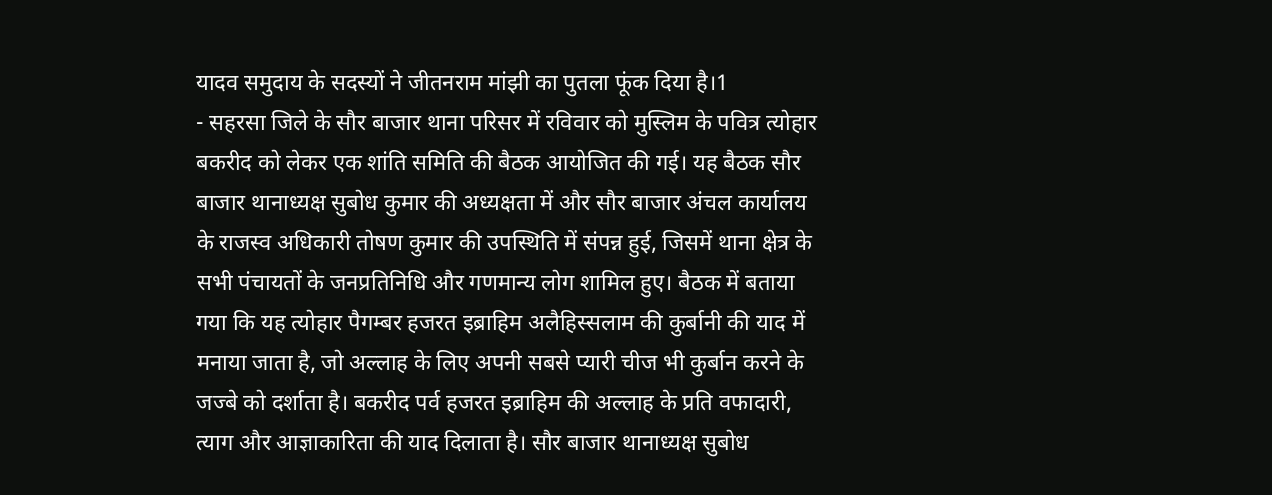यादव समुदाय के सदस्यों ने जीतनराम मांझी का पुतला फूंक दिया है।1
- सहरसा जिले के सौर बाजार थाना परिसर में रविवार को मुस्लिम के पवित्र त्योहार बकरीद को लेकर एक शांति समिति की बैठक आयोजित की गई। यह बैठक सौर बाजार थानाध्यक्ष सुबोध कुमार की अध्यक्षता में और सौर बाजार अंचल कार्यालय के राजस्व अधिकारी तोषण कुमार की उपस्थिति में संपन्न हुई, जिसमें थाना क्षेत्र के सभी पंचायतों के जनप्रतिनिधि और गणमान्य लोग शामिल हुए। बैठक में बताया गया कि यह त्योहार पैगम्बर हजरत इब्राहिम अलैहिस्सलाम की कुर्बानी की याद में मनाया जाता है, जो अल्लाह के लिए अपनी सबसे प्यारी चीज भी कुर्बान करने के जज्बे को दर्शाता है। बकरीद पर्व हजरत इब्राहिम की अल्लाह के प्रति वफादारी, त्याग और आज्ञाकारिता की याद दिलाता है। सौर बाजार थानाध्यक्ष सुबोध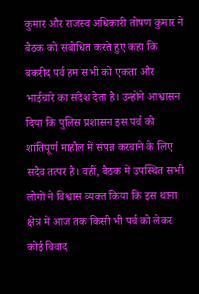कुमार और राजस्व अधिकारी तोषण कुमार ने बैठक को संबोधित करते हुए कहा कि बकरीद पर्व हम सभी को एकता और भाईचारे का संदेश देता है। उन्होंने आश्वासन दिया कि पुलिस प्रशासन इस पर्व को शांतिपूर्ण माहौल में संपन्न करवाने के लिए सदैव तत्पर है। वहीं, बैठक में उपस्थित सभी लोगों ने विश्वास व्यक्त किया कि इस थाना क्षेत्र में आज तक किसी भी पर्व को लेकर कोई विवाद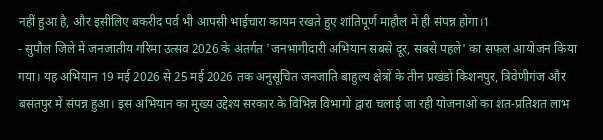नहीं हुआ है, और इसीलिए बकरीद पर्व भी आपसी भाईचारा कायम रखते हुए शांतिपूर्ण माहौल में ही संपन्न होगा।1
- सुपौल जिले में जनजातीय गरिमा उत्सव 2026 के अंतर्गत 'जनभागीदारी अभियान सबसे दूर, सबसे पहले' का सफल आयोजन किया गया। यह अभियान 19 मई 2026 से 25 मई 2026 तक अनुसूचित जनजाति बाहुल्य क्षेत्रों के तीन प्रखंडों किशनपुर, त्रिवेणीगंज और बसंतपुर में संपन्न हुआ। इस अभियान का मुख्य उद्देश्य सरकार के विभिन्न विभागों द्वारा चलाई जा रही योजनाओं का शत-प्रतिशत लाभ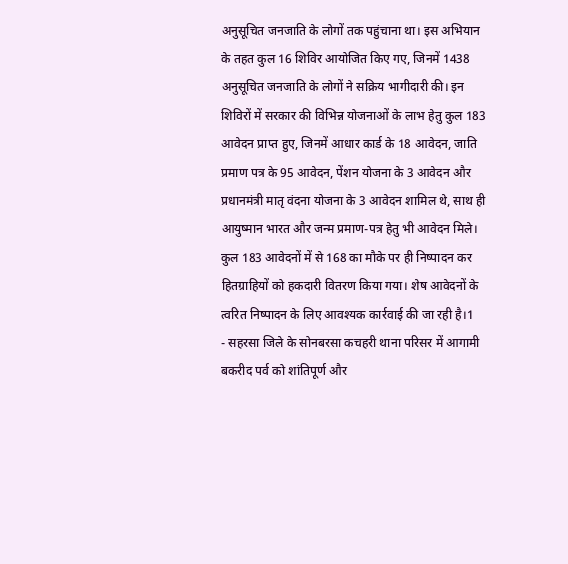अनुसूचित जनजाति के लोगों तक पहुंचाना था। इस अभियान के तहत कुल 16 शिविर आयोजित किए गए, जिनमें 1438 अनुसूचित जनजाति के लोगों ने सक्रिय भागीदारी की। इन शिविरों में सरकार की विभिन्न योजनाओं के लाभ हेतु कुल 183 आवेदन प्राप्त हुए, जिनमें आधार कार्ड के 18 आवेदन, जाति प्रमाण पत्र के 95 आवेदन, पेंशन योजना के 3 आवेदन और प्रधानमंत्री मातृ वंदना योजना के 3 आवेदन शामिल थे, साथ ही आयुष्मान भारत और जन्म प्रमाण-पत्र हेतु भी आवेदन मिले। कुल 183 आवेदनों में से 168 का मौके पर ही निष्पादन कर हितग्राहियों को हकदारी वितरण किया गया। शेष आवेदनों के त्वरित निष्पादन के लिए आवश्यक कार्रवाई की जा रही है।1
- सहरसा जिले के सोनबरसा कचहरी थाना परिसर में आगामी बकरीद पर्व को शांतिपूर्ण और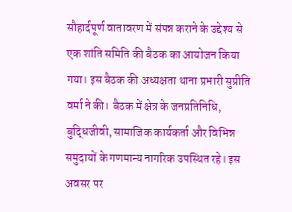सौहार्दपूर्ण वातावरण में संपन्न कराने के उद्देश्य से एक शांति समिति की बैठक का आयोजन किया गया। इस बैठक की अध्यक्षता थाना प्रभारी सुप्रीति वर्मा ने की। बैठक में क्षेत्र के जनप्रतिनिधि, बुद्धिजीवी, सामाजिक कार्यकर्ता और विभिन्न समुदायों के गणमान्य नागरिक उपस्थित रहे। इस अवसर पर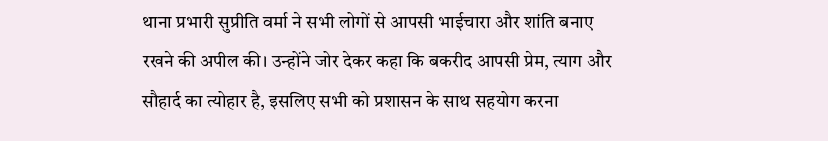थाना प्रभारी सुप्रीति वर्मा ने सभी लोगों से आपसी भाईचारा और शांति बनाए रखने की अपील की। उन्होंने जोर देकर कहा कि बकरीद आपसी प्रेम, त्याग और सौहार्द का त्योहार है, इसलिए सभी को प्रशासन के साथ सहयोग करना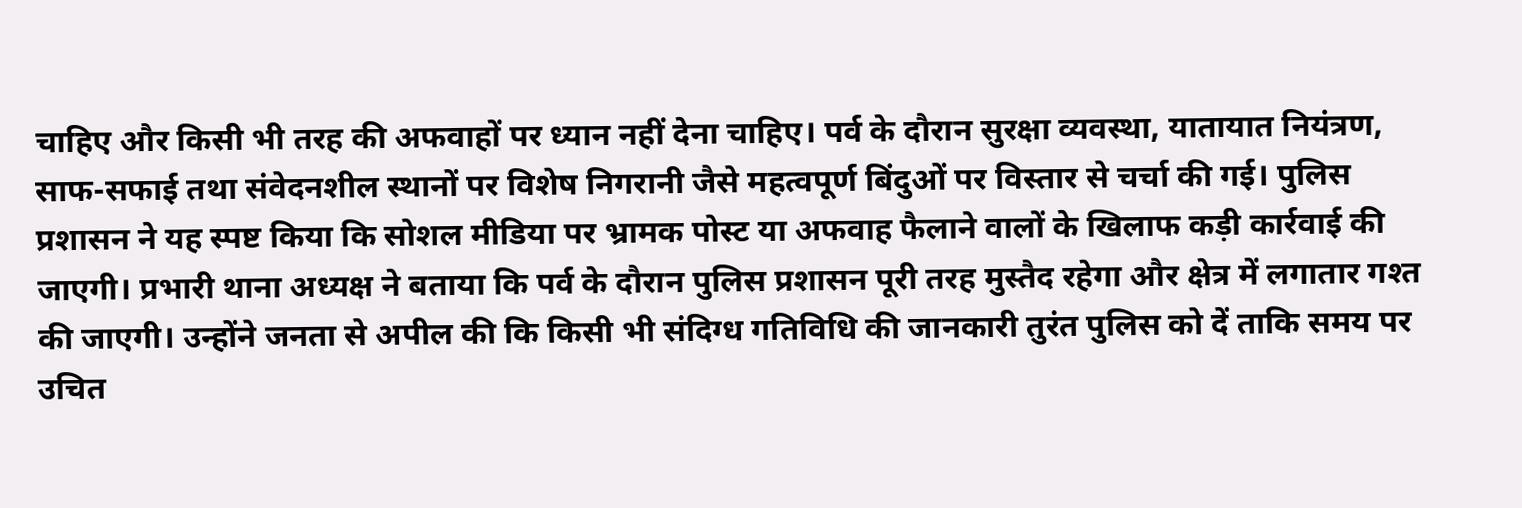चाहिए और किसी भी तरह की अफवाहों पर ध्यान नहीं देना चाहिए। पर्व के दौरान सुरक्षा व्यवस्था, यातायात नियंत्रण, साफ-सफाई तथा संवेदनशील स्थानों पर विशेष निगरानी जैसे महत्वपूर्ण बिंदुओं पर विस्तार से चर्चा की गई। पुलिस प्रशासन ने यह स्पष्ट किया कि सोशल मीडिया पर भ्रामक पोस्ट या अफवाह फैलाने वालों के खिलाफ कड़ी कार्रवाई की जाएगी। प्रभारी थाना अध्यक्ष ने बताया कि पर्व के दौरान पुलिस प्रशासन पूरी तरह मुस्तैद रहेगा और क्षेत्र में लगातार गश्त की जाएगी। उन्होंने जनता से अपील की कि किसी भी संदिग्ध गतिविधि की जानकारी तुरंत पुलिस को दें ताकि समय पर उचित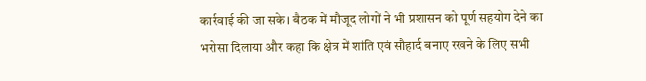कार्रवाई की जा सके। बैठक में मौजूद लोगों ने भी प्रशासन को पूर्ण सहयोग देने का भरोसा दिलाया और कहा कि क्षेत्र में शांति एवं सौहार्द बनाए रखने के लिए सभी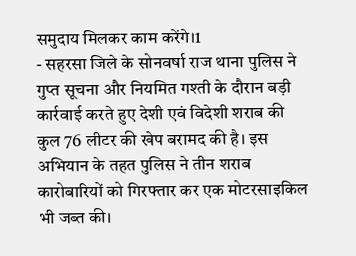समुदाय मिलकर काम करेंगे।1
- सहरसा जिले के सोनवर्षा राज थाना पुलिस ने गुप्त सूचना और नियमित गश्ती के दौरान बड़ी कार्रवाई करते हुए देशी एवं विदेशी शराब की कुल 76 लीटर की खेप बरामद की है। इस अभियान के तहत पुलिस ने तीन शराब कारोबारियों को गिरफ्तार कर एक मोटरसाइकिल भी जब्त की।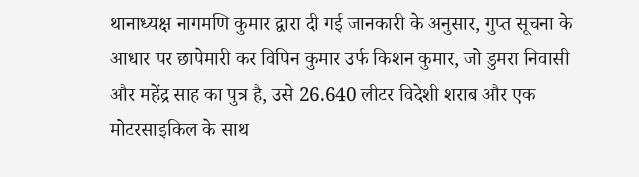थानाध्यक्ष नागमणि कुमार द्वारा दी गई जानकारी के अनुसार, गुप्त सूचना के आधार पर छापेमारी कर विपिन कुमार उर्फ किशन कुमार, जो डुमरा निवासी और महेंद्र साह का पुत्र है, उसे 26.640 लीटर विदेशी शराब और एक मोटरसाइकिल के साथ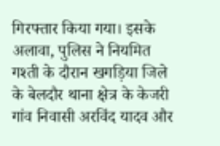गिरफ्तार किया गया। इसके अलावा, पुलिस ने नियमित गश्ती के दौरान खगड़िया जिले के बेलदौर थाना क्षेत्र के केजरी गांव निवासी अरविंद यादव और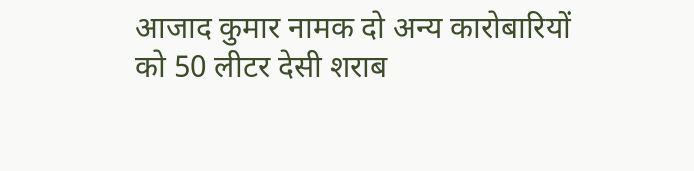आजाद कुमार नामक दो अन्य कारोबारियों को 50 लीटर देसी शराब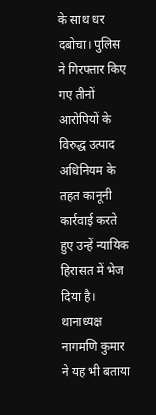के साथ धर दबोचा। पुलिस ने गिरफ्तार किए गए तीनों आरोपियों के विरुद्ध उत्पाद अधिनियम के तहत कानूनी कार्रवाई करते हुए उन्हें न्यायिक हिरासत में भेज दिया है। थानाध्यक्ष नागमणि कुमार ने यह भी बताया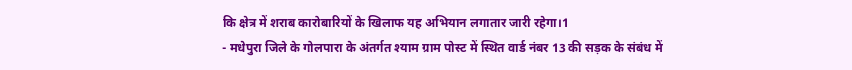कि क्षेत्र में शराब कारोबारियों के खिलाफ यह अभियान लगातार जारी रहेगा।1
- मधेपुरा जिले के गोलपारा के अंतर्गत श्याम ग्राम पोस्ट में स्थित वार्ड नंबर 13 की सड़क के संबंध में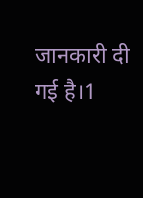जानकारी दी गई है।1